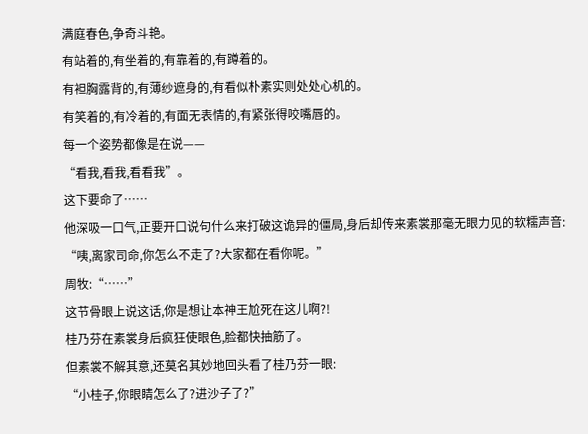满庭春色,争奇斗艳。
有站着的,有坐着的,有靠着的,有蹲着的。
有袒胸露背的,有薄纱遮身的,有看似朴素实则处处心机的。
有笑着的,有冷着的,有面无表情的,有紧张得咬嘴唇的。
每一个姿势都像是在说——
“看我,看我,看看我”。
这下要命了……
他深吸一口气,正要开口说句什么来打破这诡异的僵局,身后却传来素裳那毫无眼力见的软糯声音:
“咦,离家司命,你怎么不走了?大家都在看你呢。”
周牧:“……”
这节骨眼上说这话,你是想让本神王尬死在这儿啊?!
桂乃芬在素裳身后疯狂使眼色,脸都快抽筋了。
但素裳不解其意,还莫名其妙地回头看了桂乃芬一眼:
“小桂子,你眼睛怎么了?进沙子了?”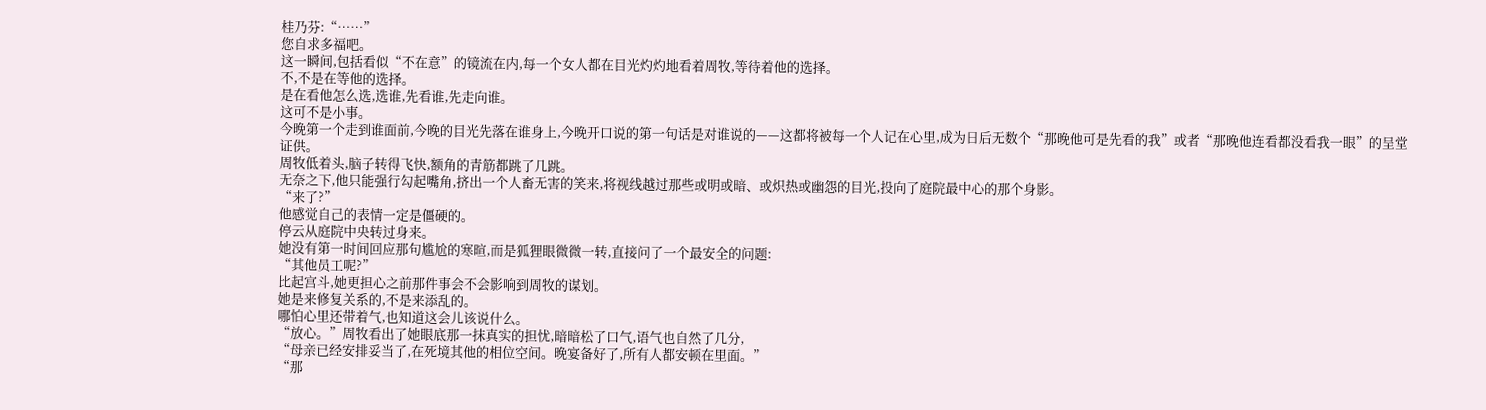桂乃芬:“……”
您自求多福吧。
这一瞬间,包括看似“不在意”的镜流在内,每一个女人都在目光灼灼地看着周牧,等待着他的选择。
不,不是在等他的选择。
是在看他怎么选,选谁,先看谁,先走向谁。
这可不是小事。
今晚第一个走到谁面前,今晚的目光先落在谁身上,今晚开口说的第一句话是对谁说的——这都将被每一个人记在心里,成为日后无数个“那晚他可是先看的我”或者“那晚他连看都没看我一眼”的呈堂证供。
周牧低着头,脑子转得飞快,额角的青筋都跳了几跳。
无奈之下,他只能强行勾起嘴角,挤出一个人畜无害的笑来,将视线越过那些或明或暗、或炽热或幽怨的目光,投向了庭院最中心的那个身影。
“来了?”
他感觉自己的表情一定是僵硬的。
停云从庭院中央转过身来。
她没有第一时间回应那句尴尬的寒暄,而是狐狸眼微微一转,直接问了一个最安全的问题:
“其他员工呢?”
比起宫斗,她更担心之前那件事会不会影响到周牧的谋划。
她是来修复关系的,不是来添乱的。
哪怕心里还带着气,也知道这会儿该说什么。
“放心。”周牧看出了她眼底那一抹真实的担忧,暗暗松了口气,语气也自然了几分,
“母亲已经安排妥当了,在死境其他的相位空间。晚宴备好了,所有人都安顿在里面。”
“那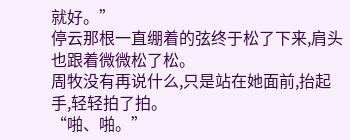就好。”
停云那根一直绷着的弦终于松了下来,肩头也跟着微微松了松。
周牧没有再说什么,只是站在她面前,抬起手,轻轻拍了拍。
“啪、啪。”